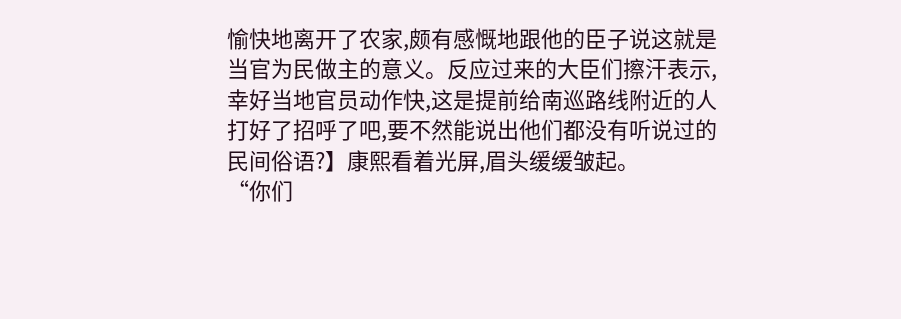愉快地离开了农家,颇有感慨地跟他的臣子说这就是当官为民做主的意义。反应过来的大臣们擦汗表示,幸好当地官员动作快,这是提前给南巡路线附近的人打好了招呼了吧,要不然能说出他们都没有听说过的民间俗语?】康熙看着光屏,眉头缓缓皱起。
“你们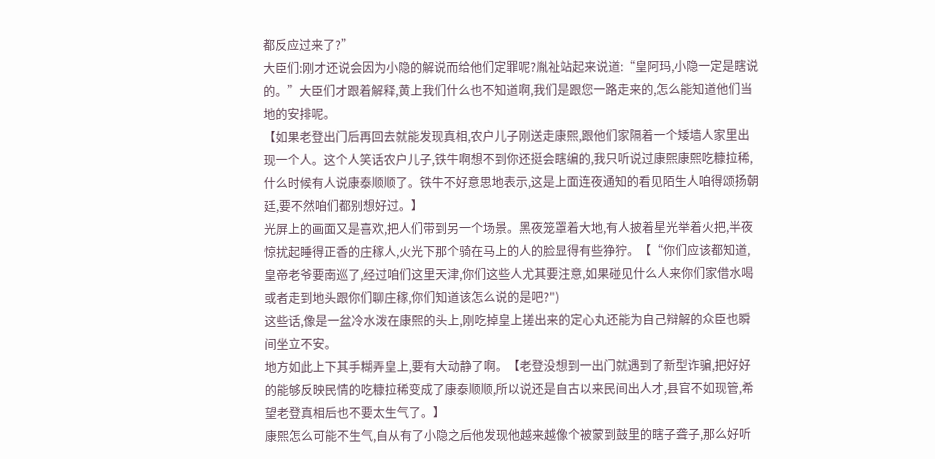都反应过来了?”
大臣们:刚才还说会因为小隐的解说而给他们定罪呢?胤祉站起来说道:“皇阿玛,小隐一定是瞎说的。”大臣们才跟着解释,黄上我们什么也不知道啊,我们是跟您一路走来的,怎么能知道他们当地的安排呢。
【如果老登出门后再回去就能发现真相,农户儿子刚送走康熙,跟他们家隔着一个矮墙人家里出现一个人。这个人笑话农户儿子,铁牛啊想不到你还挺会瞎编的,我只听说过康熙康熙吃糠拉稀,什么时候有人说康泰顺顺了。铁牛不好意思地表示,这是上面连夜通知的看见陌生人咱得颂扬朝廷,要不然咱们都别想好过。】
光屏上的画面又是喜欢,把人们带到另一个场景。黑夜笼罩着大地,有人披着星光举着火把,半夜惊扰起睡得正香的庄稼人,火光下那个骑在马上的人的脸显得有些狰狞。【“你们应该都知道,皇帝老爷要南巡了,经过咱们这里天津,你们这些人尤其要注意,如果碰见什么人来你们家借水喝或者走到地头跟你们聊庄稼,你们知道该怎么说的是吧?")
这些话,像是一盆冷水泼在康熙的头上,刚吃掉皇上搓出来的定心丸还能为自己辩解的众臣也瞬间坐立不安。
地方如此上下其手糊弄皇上,要有大动静了啊。【老登没想到一出门就遇到了新型诈骗,把好好的能够反映民情的吃糠拉稀变成了康泰顺顺,所以说还是自古以来民间出人才,县官不如现管,希望老登真相后也不要太生气了。】
康熙怎么可能不生气,自从有了小隐之后他发现他越来越像个被蒙到鼓里的瞎子聋子,那么好听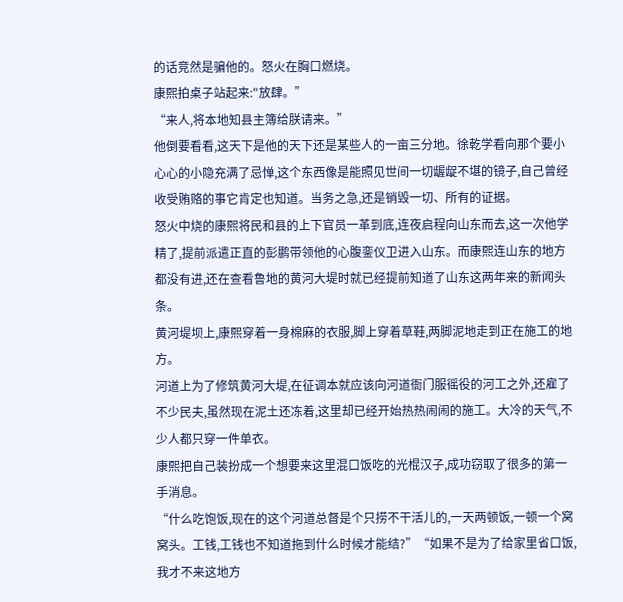的话竞然是骗他的。怒火在胸口燃烧。
康熙拍桌子站起来:"放肆。”
“来人,将本地知县主簿给朕请来。”
他倒要看看,这天下是他的天下还是某些人的一亩三分地。徐乾学看向那个要小心心的小隐充满了忌惮,这个东西像是能照见世间一切龌龊不堪的镜子,自己曾经收受贿赂的事它肯定也知道。当务之急,还是销毁一切、所有的证据。
怒火中烧的康熙将民和县的上下官员一革到底,连夜启程向山东而去,这一次他学精了,提前派遣正直的彭鹏带领他的心腹銮仪卫进入山东。而康熙连山东的地方都没有进,还在查看鲁地的黄河大堤时就已经提前知道了山东这两年来的新闻头条。
黄河堤坝上,康熙穿着一身棉麻的衣服,脚上穿着草鞋,两脚泥地走到正在施工的地方。
河道上为了修筑黄河大堤,在征调本就应该向河道衙门服徭役的河工之外,还雇了不少民夫,虽然现在泥土还冻着,这里却已经开始热热闹闹的施工。大冷的天气,不少人都只穿一件单衣。
康熙把自己装扮成一个想要来这里混口饭吃的光棍汉子,成功窃取了很多的第一手消息。
“什么吃饱饭,现在的这个河道总督是个只捞不干活儿的,一天两顿饭,一顿一个窝窝头。工钱,工钱也不知道拖到什么时候才能结?”“如果不是为了给家里省口饭,我才不来这地方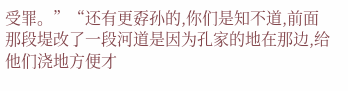受罪。”“还有更孬孙的,你们是知不道,前面那段堤改了一段河道是因为孔家的地在那边,给他们浇地方便才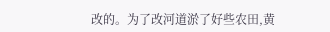改的。为了改河道淤了好些农田,黄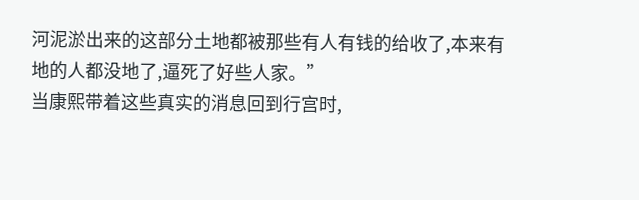河泥淤出来的这部分土地都被那些有人有钱的给收了,本来有地的人都没地了,逼死了好些人家。”
当康熙带着这些真实的消息回到行宫时,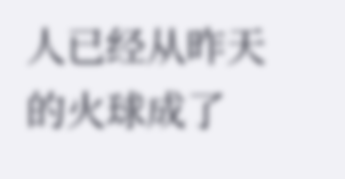人已经从昨天的火球成了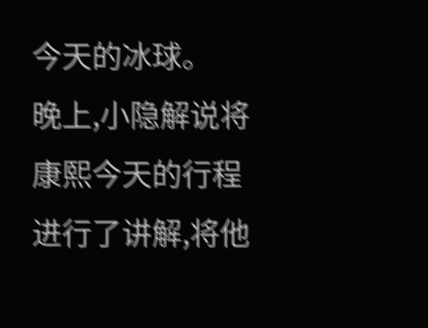今天的冰球。
晚上,小隐解说将康熙今天的行程进行了讲解,将他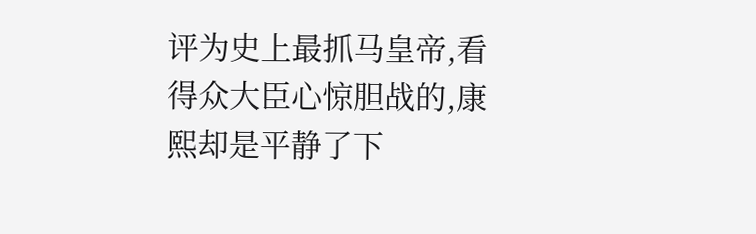评为史上最抓马皇帝,看得众大臣心惊胆战的,康熙却是平静了下